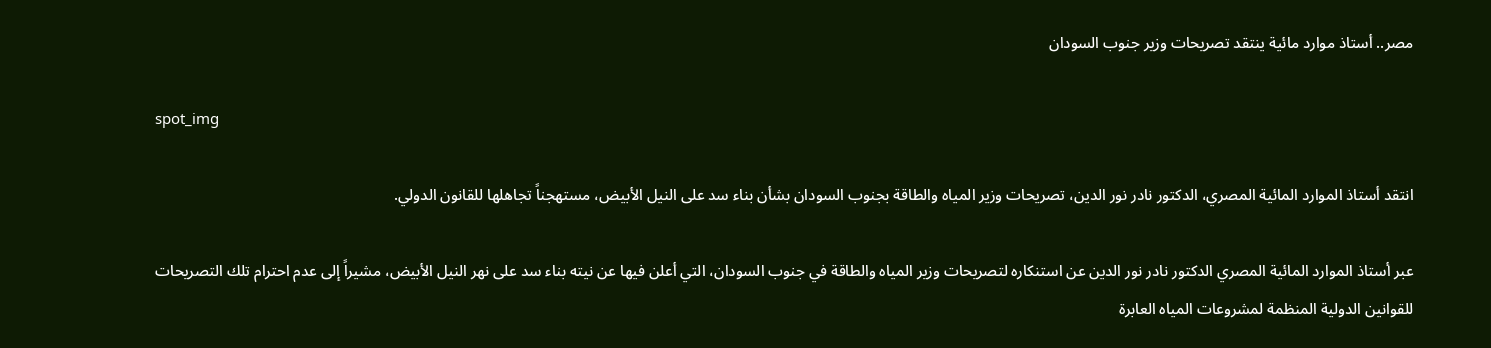مصر.. أستاذ موارد مائية ينتقد تصريحات وزير جنوب السودان

spot_img

انتقد أستاذ الموارد المائية المصري، الدكتور نادر نور الدين، تصريحات وزير المياه والطاقة بجنوب السودان بشأن بناء سد على النيل الأبيض، مستهجناً تجاهلها للقانون الدولي.

عبر أستاذ الموارد المائية المصري الدكتور نادر نور الدين عن استنكاره لتصريحات وزير المياه والطاقة في جنوب السودان، التي أعلن فيها عن نيته بناء سد على نهر النيل الأبيض، مشيراً إلى عدم احترام تلك التصريحات للقوانين الدولية المنظمة لمشروعات المياه العابرة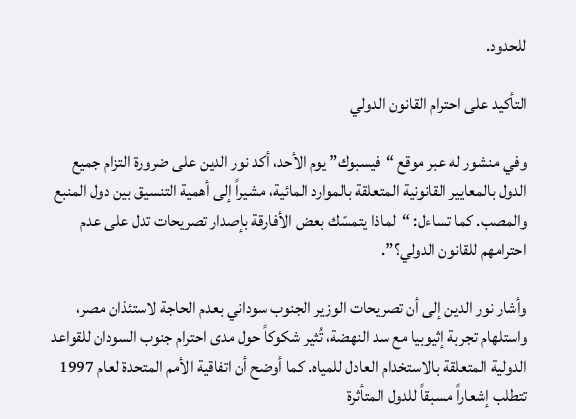للحدود.

التأكيد على احترام القانون الدولي

وفي منشور له عبر موقع “فيسبوك” يوم الأحد، أكد نور الدين على ضرورة التزام جميع الدول بالمعايير القانونية المتعلقة بالموارد المائية، مشيراً إلى أهمية التنسيق بين دول المنبع والمصب. كما تساءل: “لماذا يتمسّك بعض الأفارقة بإصدار تصريحات تدل على عدم احترامهم للقانون الدولي؟”.

وأشار نور الدين إلى أن تصريحات الوزير الجنوب سوداني بعدم الحاجة لاستئذان مصر، واستلهام تجربة إثيوبيا مع سد النهضة، تُثير شكوكاً حول مدى احترام جنوب السودان للقواعد الدولية المتعلقة بالاستخدام العادل للمياه. كما أوضح أن اتفاقية الأمم المتحدة لعام 1997 تتطلب إشعاراً مسبقاً للدول المتأثرة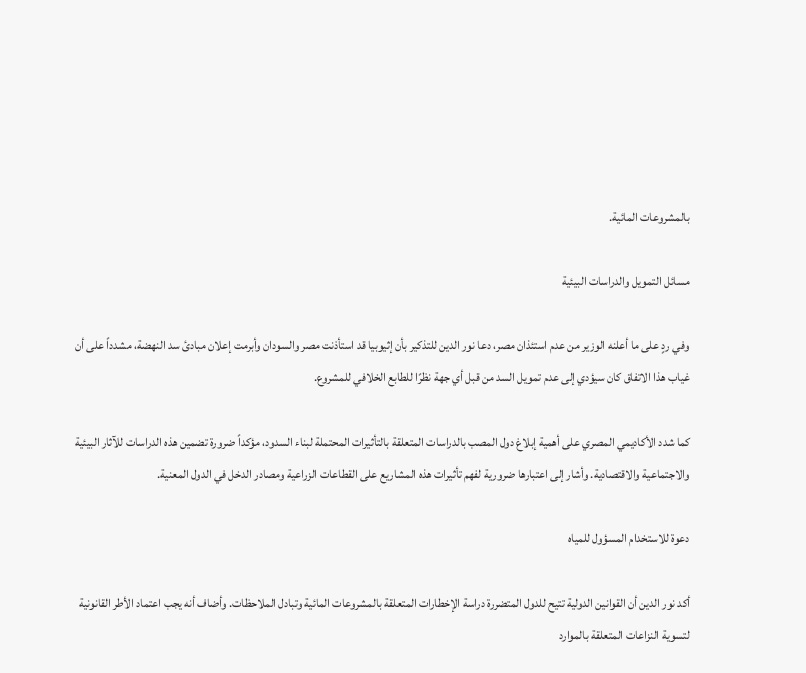بالمشروعات المائية.

مسائل التمويل والدراسات البيئية

وفي ردٍ على ما أعلنه الوزير من عدم استئذان مصر، دعا نور الدين للتذكير بأن إثيوبيا قد استأذنت مصر والسودان وأبرمت إعلان مبادئ سد النهضة، مشدداً على أن غياب هذا الاتفاق كان سيؤدي إلى عدم تمويل السد من قبل أي جهة نظرًا للطابع الخلافي للمشروع.

كما شدد الأكاديمي المصري على أهمية إبلاغ دول المصب بالدراسات المتعلقة بالتأثيرات المحتملة لبناء السدود، مؤكداً ضرورة تضمين هذه الدراسات للآثار البيئية والاجتماعية والاقتصادية. وأشار إلى اعتبارها ضرورية لفهم تأثيرات هذه المشاريع على القطاعات الزراعية ومصادر الدخل في الدول المعنية.

دعوة للاستخدام المسؤول للمياه

أكد نور الدين أن القوانين الدولية تتيح للدول المتضررة دراسة الإخطارات المتعلقة بالمشروعات المائية وتبادل الملاحظات. وأضاف أنه يجب اعتماد الأطر القانونية لتسوية النزاعات المتعلقة بالموارد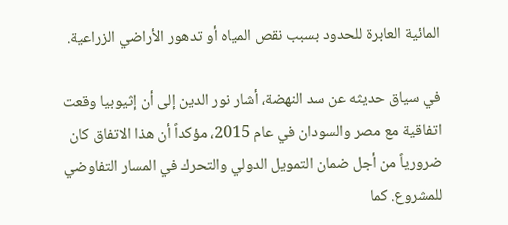المائية العابرة للحدود بسبب نقص المياه أو تدهور الأراضي الزراعية.

في سياق حديثه عن سد النهضة، أشار نور الدين إلى أن إثيوبيا وقعت اتفاقية مع مصر والسودان في عام 2015، مؤكداً أن هذا الاتفاق كان ضرورياً من أجل ضمان التمويل الدولي والتحرك في المسار التفاوضي للمشروع. كما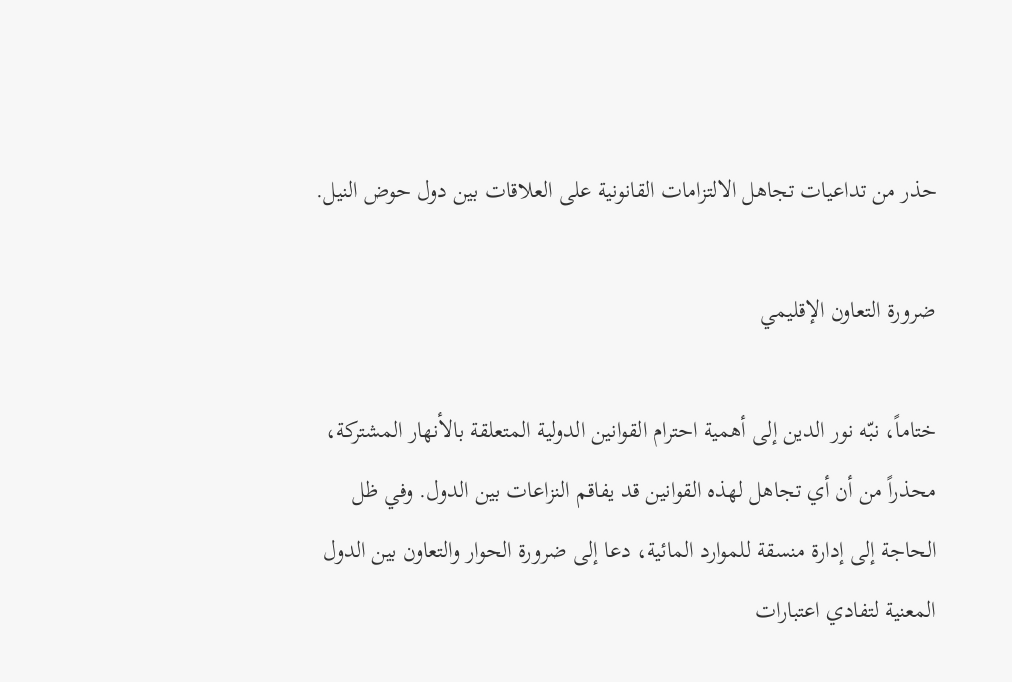حذر من تداعيات تجاهل الالتزامات القانونية على العلاقات بين دول حوض النيل.

ضرورة التعاون الإقليمي

ختاماً، نبّه نور الدين إلى أهمية احترام القوانين الدولية المتعلقة بالأنهار المشتركة، محذراً من أن أي تجاهل لهذه القوانين قد يفاقم النزاعات بين الدول. وفي ظل الحاجة إلى إدارة منسقة للموارد المائية، دعا إلى ضرورة الحوار والتعاون بين الدول المعنية لتفادي اعتبارات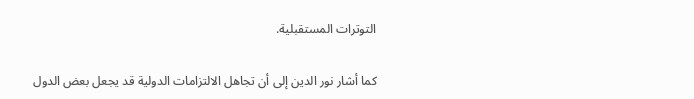التوترات المستقبلية.

كما أشار نور الدين إلى أن تجاهل الالتزامات الدولية قد يجعل بعض الدول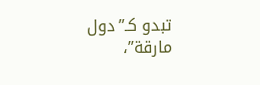تبدو كـ”دول مارقة”،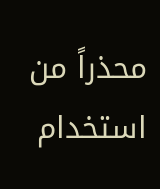محذراً من استخدام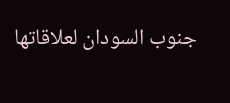جنوب السودان لعلاقاتها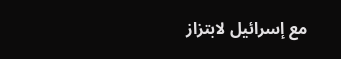مع إسرائيل لابتزاز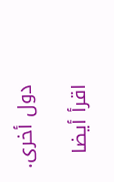دول أخرى.

اقرأ أيضا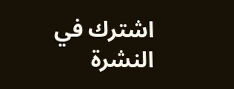اشترك في النشرة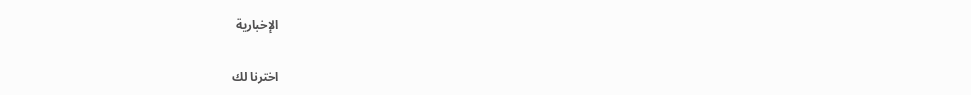الإخبارية

اخترنا لك